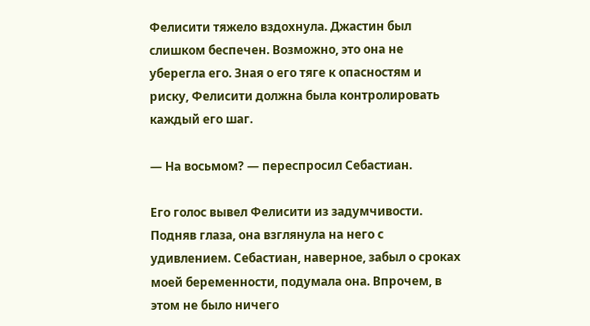Фелисити тяжело вздохнула. Джастин был слишком беспечен. Возможно, это она не уберегла его. Зная о его тяге к опасностям и риску, Фелисити должна была контролировать каждый его шаг.

— На восьмом? — переспросил Себастиан.

Его голос вывел Фелисити из задумчивости. Подняв глаза, она взглянула на него с удивлением. Себастиан, наверное, забыл о сроках моей беременности, подумала она. Впрочем, в этом не было ничего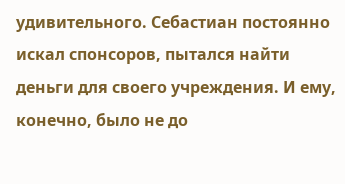удивительного. Себастиан постоянно искал спонсоров, пытался найти деньги для своего учреждения. И ему, конечно, было не до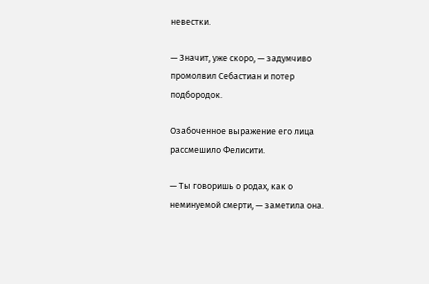невестки.

— Значит, уже скоро, — задумчиво промолвил Себастиан и потер подбородок.

Озабоченное выражение его лица рассмешило Фелисити.

— Ты говоришь о родах, как о неминуемой смерти, — заметила она.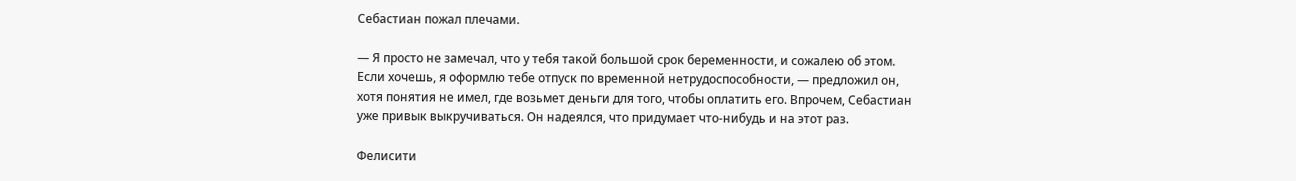Себастиан пожал плечами.

— Я просто не замечал, что у тебя такой большой срок беременности, и сожалею об этом. Если хочешь, я оформлю тебе отпуск по временной нетрудоспособности, — предложил он, хотя понятия не имел, где возьмет деньги для того, чтобы оплатить его. Впрочем, Себастиан уже привык выкручиваться. Он надеялся, что придумает что-нибудь и на этот раз.

Фелисити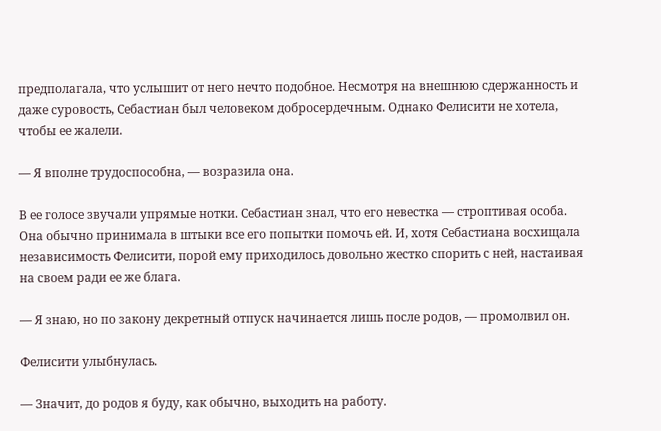предполагала, что услышит от него нечто подобное. Несмотря на внешнюю сдержанность и даже суровость, Себастиан был человеком добросердечным. Однако Фелисити не хотела, чтобы ее жалели.

— Я вполне трудоспособна, — возразила она.

В ее голосе звучали упрямые нотки. Себастиан знал, что его невестка — строптивая особа. Она обычно принимала в штыки все его попытки помочь ей. И, хотя Себастиана восхищала независимость Фелисити, порой ему приходилось довольно жестко спорить с ней, настаивая на своем ради ее же блага.

— Я знаю, но по закону декретный отпуск начинается лишь после родов, — промолвил он.

Фелисити улыбнулась.

— Значит, до родов я буду, как обычно, выходить на работу.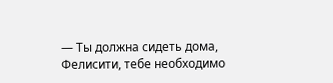— Ты должна сидеть дома, Фелисити, тебе необходимо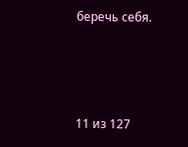беречь себя.



11 из 127